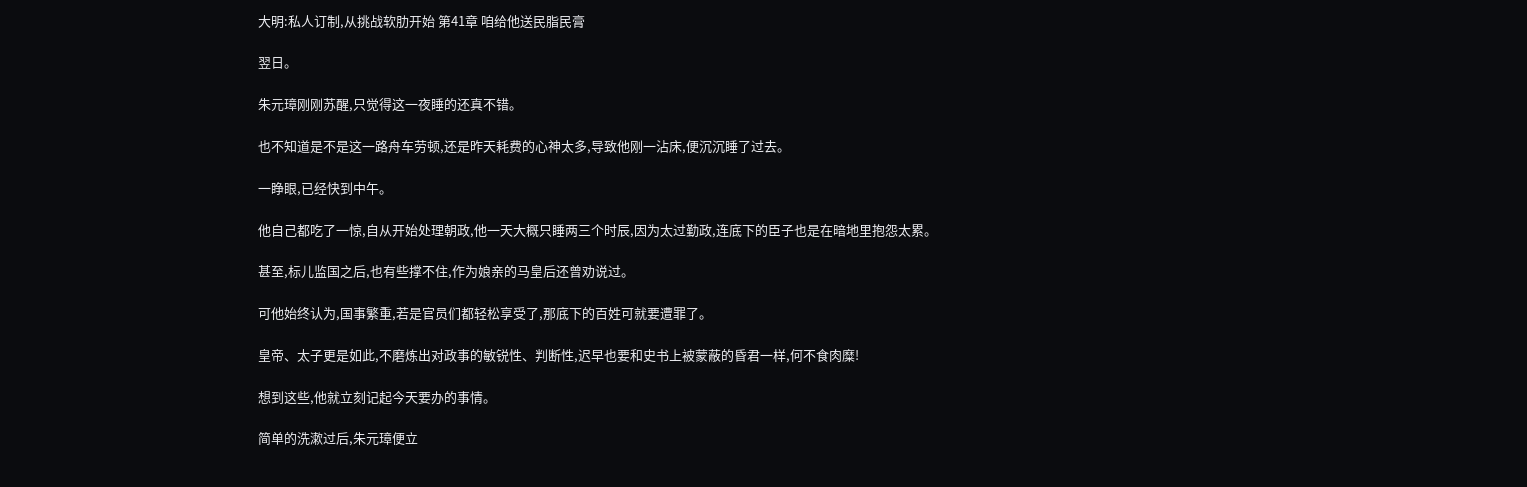大明:私人订制,从挑战软肋开始 第41章 咱给他送民脂民膏

翌日。

朱元璋刚刚苏醒,只觉得这一夜睡的还真不错。

也不知道是不是这一路舟车劳顿,还是昨天耗费的心神太多,导致他刚一沾床,便沉沉睡了过去。

一睁眼,已经快到中午。

他自己都吃了一惊,自从开始处理朝政,他一天大概只睡两三个时辰,因为太过勤政,连底下的臣子也是在暗地里抱怨太累。

甚至,标儿监国之后,也有些撑不住,作为娘亲的马皇后还曾劝说过。

可他始终认为,国事繁重,若是官员们都轻松享受了,那底下的百姓可就要遭罪了。

皇帝、太子更是如此,不磨炼出对政事的敏锐性、判断性,迟早也要和史书上被蒙蔽的昏君一样,何不食肉糜!

想到这些,他就立刻记起今天要办的事情。

简单的洗漱过后,朱元璋便立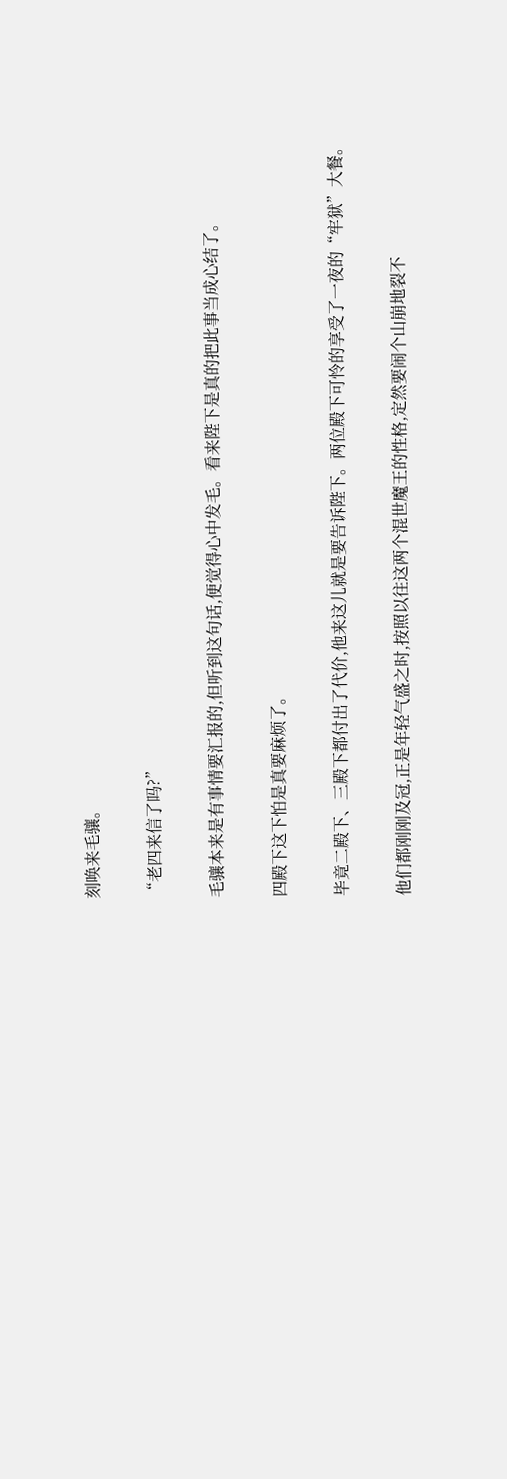刻唤来毛骧。

“老四来信了吗?”

毛骧本来是有事情要汇报的,但听到这句话,便觉得心中发毛。看来陛下是真的把此事当成心结了。

四殿下这下怕是真要麻烦了。

毕竟二殿下、三殿下都付出了代价,他来这儿就是要告诉陛下。两位殿下可怜的享受了一夜的“牢狱”大餐。

他们都刚刚及冠,正是年轻气盛之时,按照以往这两个混世魔王的性格,定然要闹个山崩地裂不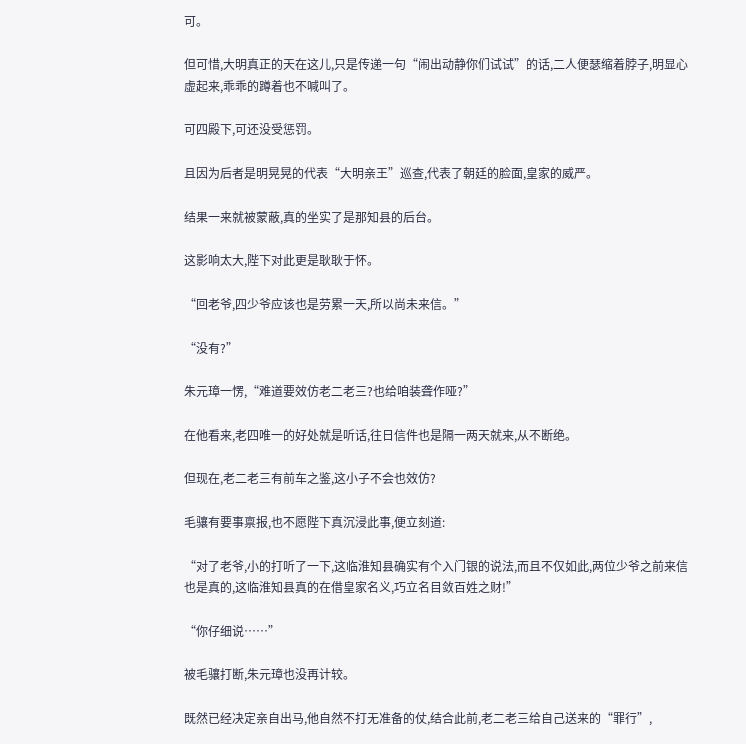可。

但可惜,大明真正的天在这儿,只是传递一句“闹出动静你们试试”的话,二人便瑟缩着脖子,明显心虚起来,乖乖的蹲着也不喊叫了。

可四殿下,可还没受惩罚。

且因为后者是明晃晃的代表“大明亲王”巡查,代表了朝廷的脸面,皇家的威严。

结果一来就被蒙蔽,真的坐实了是那知县的后台。

这影响太大,陛下对此更是耿耿于怀。

“回老爷,四少爷应该也是劳累一天,所以尚未来信。”

“没有?”

朱元璋一愣,“难道要效仿老二老三?也给咱装聋作哑?”

在他看来,老四唯一的好处就是听话,往日信件也是隔一两天就来,从不断绝。

但现在,老二老三有前车之鉴,这小子不会也效仿?

毛骧有要事禀报,也不愿陛下真沉浸此事,便立刻道:

“对了老爷,小的打听了一下,这临淮知县确实有个入门银的说法,而且不仅如此,两位少爷之前来信也是真的,这临淮知县真的在借皇家名义,巧立名目敛百姓之财!”

“你仔细说……”

被毛骧打断,朱元璋也没再计较。

既然已经决定亲自出马,他自然不打无准备的仗,结合此前,老二老三给自己送来的“罪行”,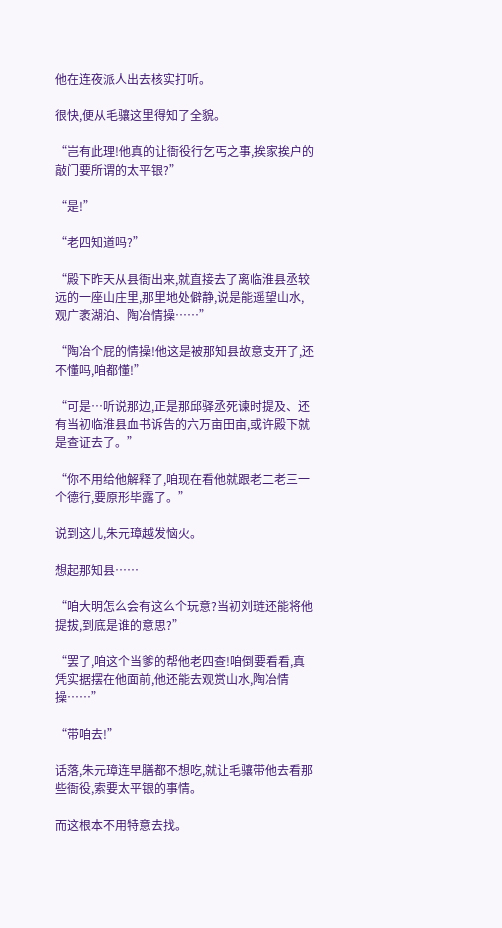他在连夜派人出去核实打听。

很快,便从毛骧这里得知了全貌。

“岂有此理!他真的让衙役行乞丐之事,挨家挨户的敲门要所谓的太平银?”

“是!”

“老四知道吗?”

“殿下昨天从县衙出来,就直接去了离临淮县丞较远的一座山庄里,那里地处僻静,说是能遥望山水,观广袤湖泊、陶冶情操……”

“陶冶个屁的情操!他这是被那知县故意支开了,还不懂吗,咱都懂!”

“可是…听说那边,正是那邱驿丞死谏时提及、还有当初临淮县血书诉告的六万亩田亩,或许殿下就是查证去了。”

“你不用给他解释了,咱现在看他就跟老二老三一个德行,要原形毕露了。”

说到这儿,朱元璋越发恼火。

想起那知县……

“咱大明怎么会有这么个玩意?当初刘琏还能将他提拔,到底是谁的意思?”

“罢了,咱这个当爹的帮他老四查!咱倒要看看,真凭实据摆在他面前,他还能去观赏山水,陶冶情操……”

“带咱去!”

话落,朱元璋连早膳都不想吃,就让毛骧带他去看那些衙役,索要太平银的事情。

而这根本不用特意去找。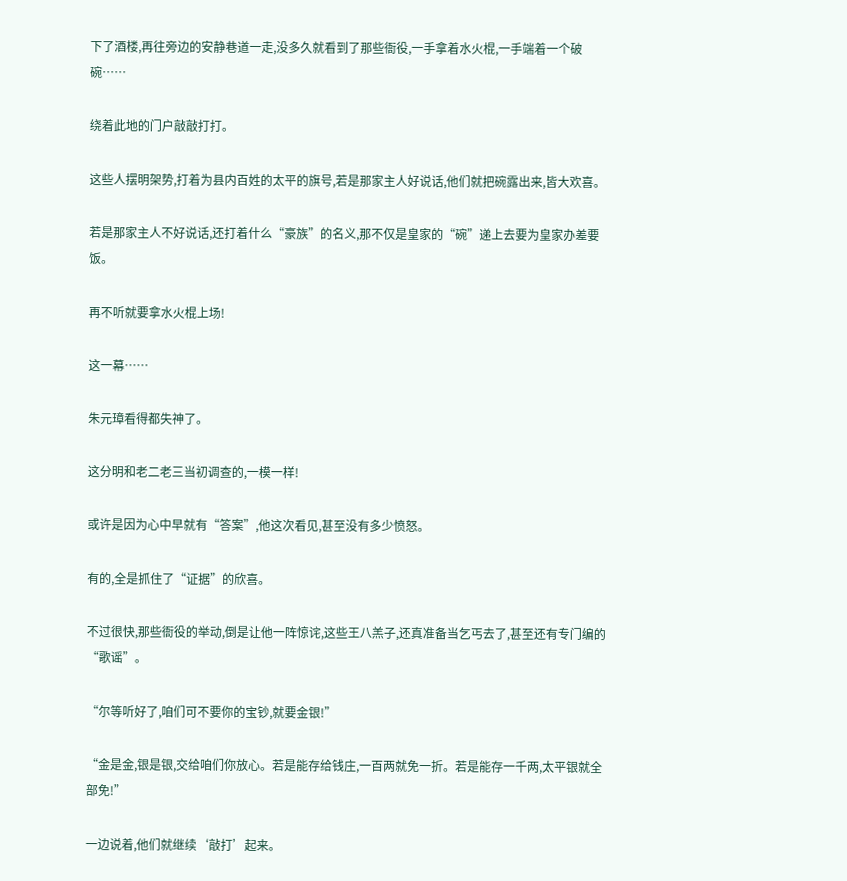下了酒楼,再往旁边的安静巷道一走,没多久就看到了那些衙役,一手拿着水火棍,一手端着一个破碗……

绕着此地的门户敲敲打打。

这些人摆明架势,打着为县内百姓的太平的旗号,若是那家主人好说话,他们就把碗露出来,皆大欢喜。

若是那家主人不好说话,还打着什么“豪族”的名义,那不仅是皇家的“碗”递上去要为皇家办差要饭。

再不听就要拿水火棍上场!

这一幕……

朱元璋看得都失神了。

这分明和老二老三当初调查的,一模一样!

或许是因为心中早就有“答案”,他这次看见,甚至没有多少愤怒。

有的,全是抓住了“证据”的欣喜。

不过很快,那些衙役的举动,倒是让他一阵惊诧,这些王八羔子,还真准备当乞丐去了,甚至还有专门编的“歌谣”。

“尔等听好了,咱们可不要你的宝钞,就要金银!”

“金是金,银是银,交给咱们你放心。若是能存给钱庄,一百两就免一折。若是能存一千两,太平银就全部免!”

一边说着,他们就继续‘敲打’起来。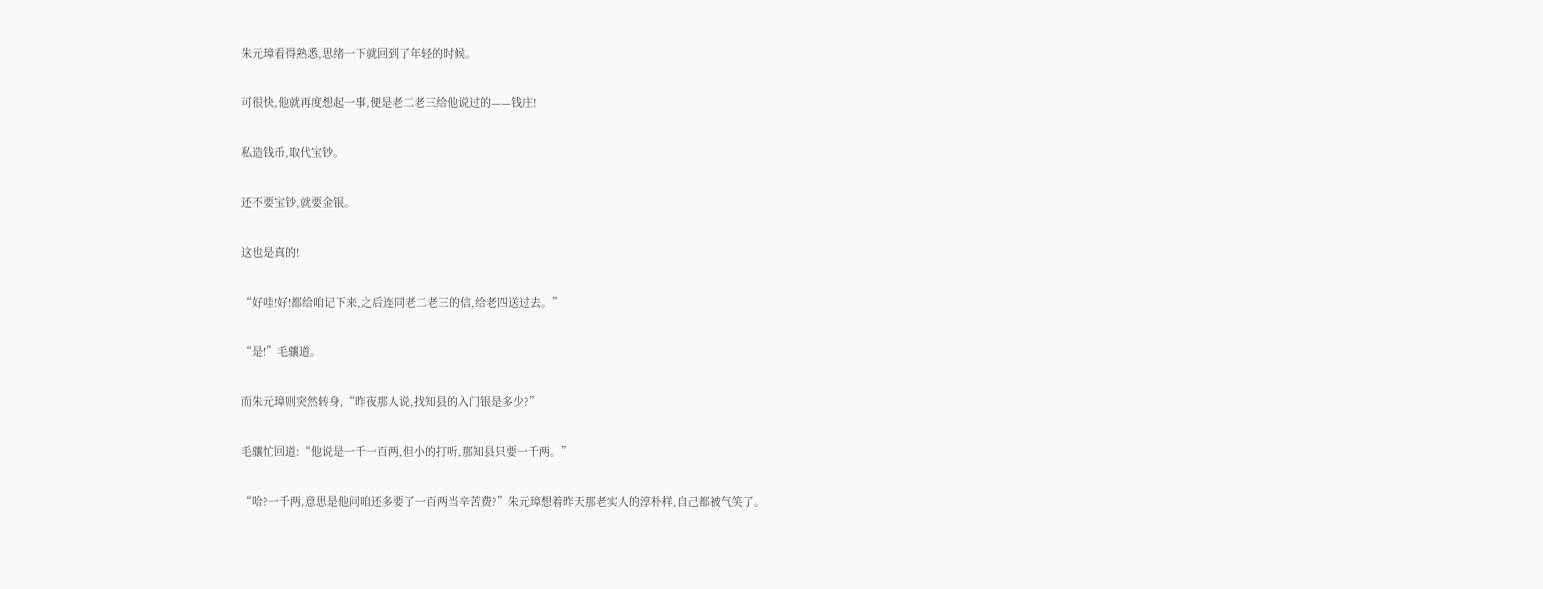朱元璋看得熟悉,思绪一下就回到了年轻的时候。

可很快,他就再度想起一事,便是老二老三给他说过的——钱庄!

私造钱币,取代宝钞。

还不要宝钞,就要金银。

这也是真的!

“好哇!好!都给咱记下来,之后连同老二老三的信,给老四送过去。”

“是!”毛骧道。

而朱元璋则突然转身,“昨夜那人说,找知县的入门银是多少?”

毛骧忙回道:“他说是一千一百两,但小的打听,那知县只要一千两。”

“哈?一千两,意思是他问咱还多要了一百两当辛苦费?”朱元璋想着昨天那老实人的淳朴样,自己都被气笑了。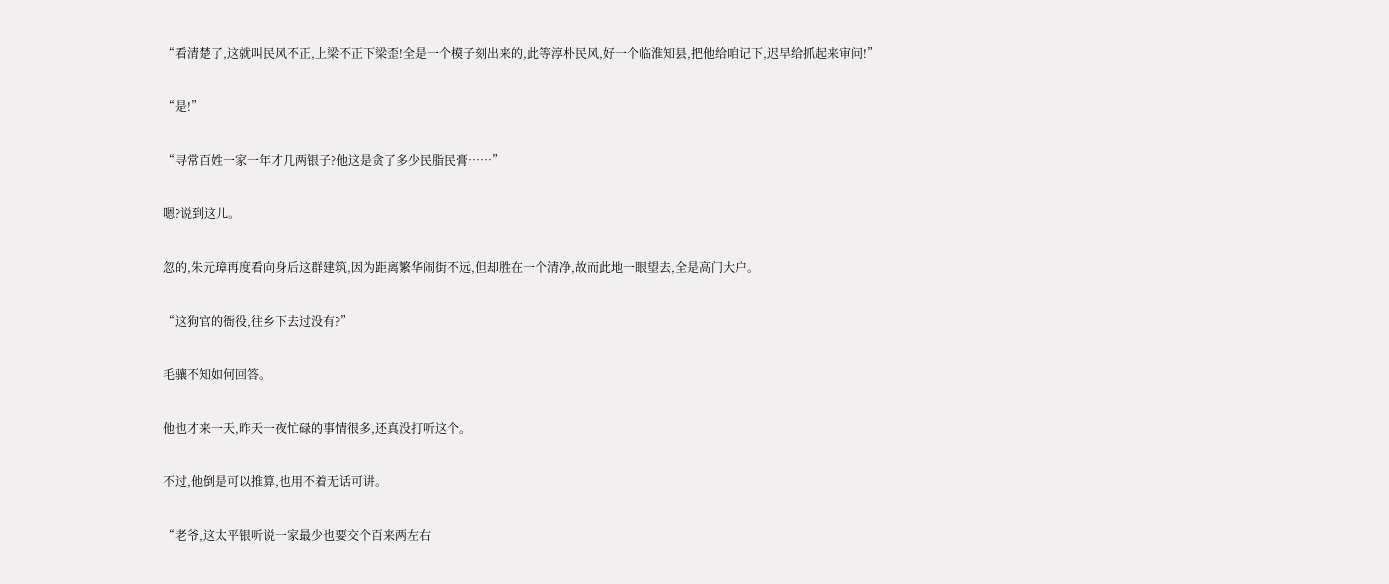“看清楚了,这就叫民风不正,上梁不正下梁歪!全是一个模子刻出来的,此等淳朴民风,好一个临淮知县,把他给咱记下,迟早给抓起来审问!”

“是!”

“寻常百姓一家一年才几两银子?他这是贪了多少民脂民膏……”

嗯?说到这儿。

忽的,朱元璋再度看向身后这群建筑,因为距离繁华闹街不远,但却胜在一个清净,故而此地一眼望去,全是高门大户。

“这狗官的衙役,往乡下去过没有?”

毛骧不知如何回答。

他也才来一天,昨天一夜忙碌的事情很多,还真没打听这个。

不过,他倒是可以推算,也用不着无话可讲。

“老爷,这太平银听说一家最少也要交个百来两左右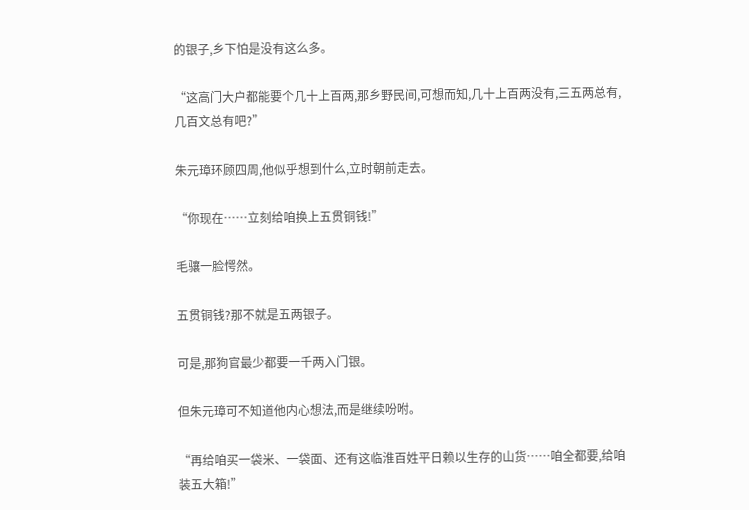的银子,乡下怕是没有这么多。

“这高门大户都能要个几十上百两,那乡野民间,可想而知,几十上百两没有,三五两总有,几百文总有吧?”

朱元璋环顾四周,他似乎想到什么,立时朝前走去。

“你现在……立刻给咱换上五贯铜钱!”

毛骧一脸愕然。

五贯铜钱?那不就是五两银子。

可是,那狗官最少都要一千两入门银。

但朱元璋可不知道他内心想法,而是继续吩咐。

“再给咱买一袋米、一袋面、还有这临淮百姓平日赖以生存的山货……咱全都要,给咱装五大箱!”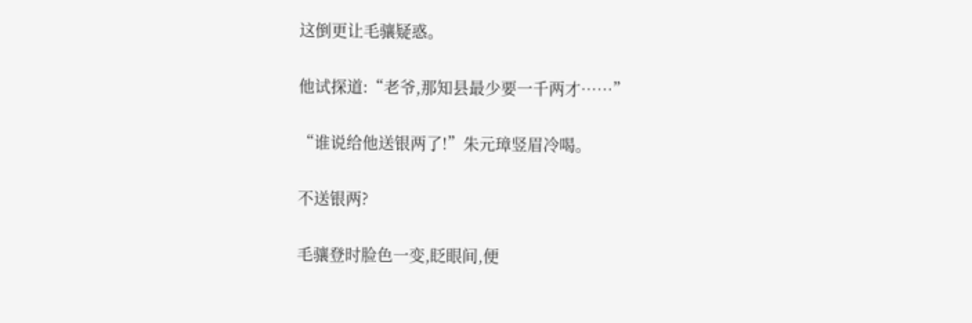这倒更让毛骧疑惑。

他试探道:“老爷,那知县最少要一千两才……”

“谁说给他送银两了!”朱元璋竖眉冷喝。

不送银两?

毛骧登时脸色一变,眨眼间,便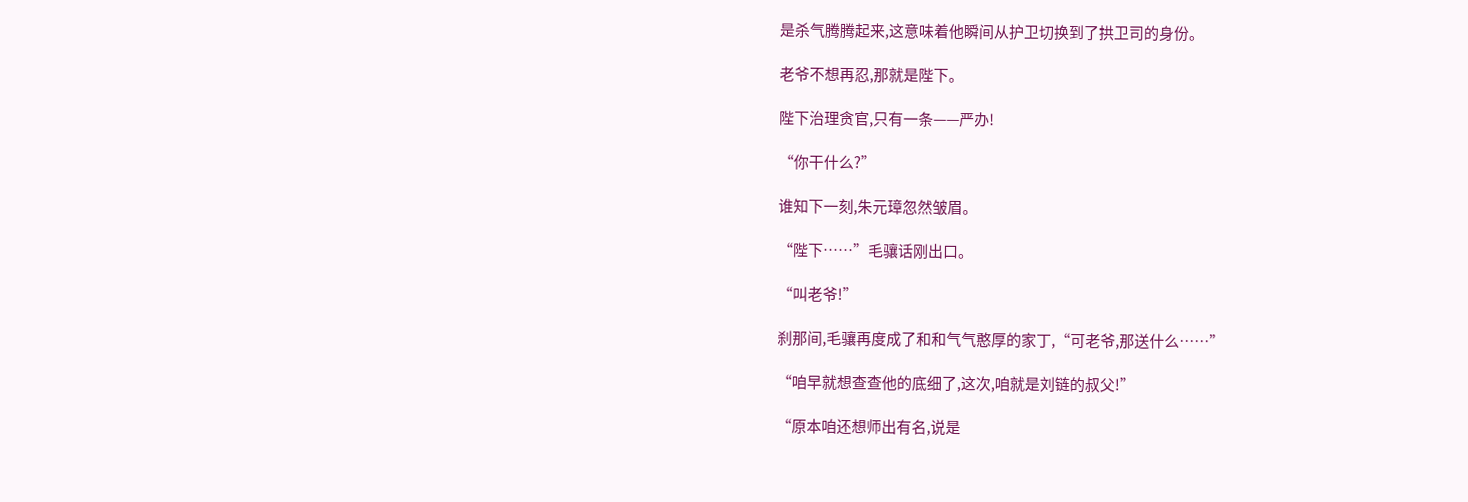是杀气腾腾起来,这意味着他瞬间从护卫切换到了拱卫司的身份。

老爷不想再忍,那就是陛下。

陛下治理贪官,只有一条——严办!

“你干什么?”

谁知下一刻,朱元璋忽然皱眉。

“陛下……”毛骧话刚出口。

“叫老爷!”

刹那间,毛骧再度成了和和气气憨厚的家丁,“可老爷,那送什么……”

“咱早就想查查他的底细了,这次,咱就是刘链的叔父!”

“原本咱还想师出有名,说是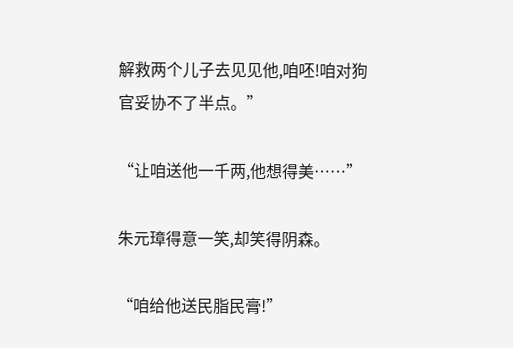解救两个儿子去见见他,咱呸!咱对狗官妥协不了半点。”

“让咱送他一千两,他想得美……”

朱元璋得意一笑,却笑得阴森。

“咱给他送民脂民膏!”